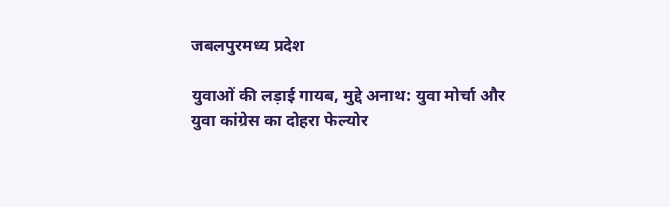जबलपुरमध्य प्रदेश

युवाओं की लड़ाई गायब, मुद्दे अनाथ: युवा मोर्चा और युवा कांग्रेस का दोहरा फेल्योर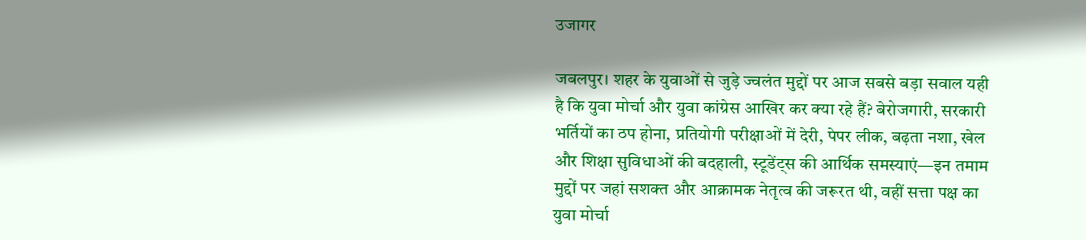उजागर

जबलपुर। शहर के युवाओं से जुड़े ज्वलंत मुद्दों पर आज सबसे बड़ा सवाल यही है कि युवा मोर्चा और युवा कांग्रेस आखिर कर क्या रहे हैं? बेरोजगारी, सरकारी भर्तियों का ठप होना, प्रतियोगी परीक्षाओं में देरी, पेपर लीक, बढ़ता नशा, खेल और शिक्षा सुविधाओं की बदहाली, स्टूडेंट्स की आर्थिक समस्याएं—इन तमाम मुद्दों पर जहां सशक्त और आक्रामक नेतृत्व की जरूरत थी, वहीं सत्ता पक्ष का युवा मोर्चा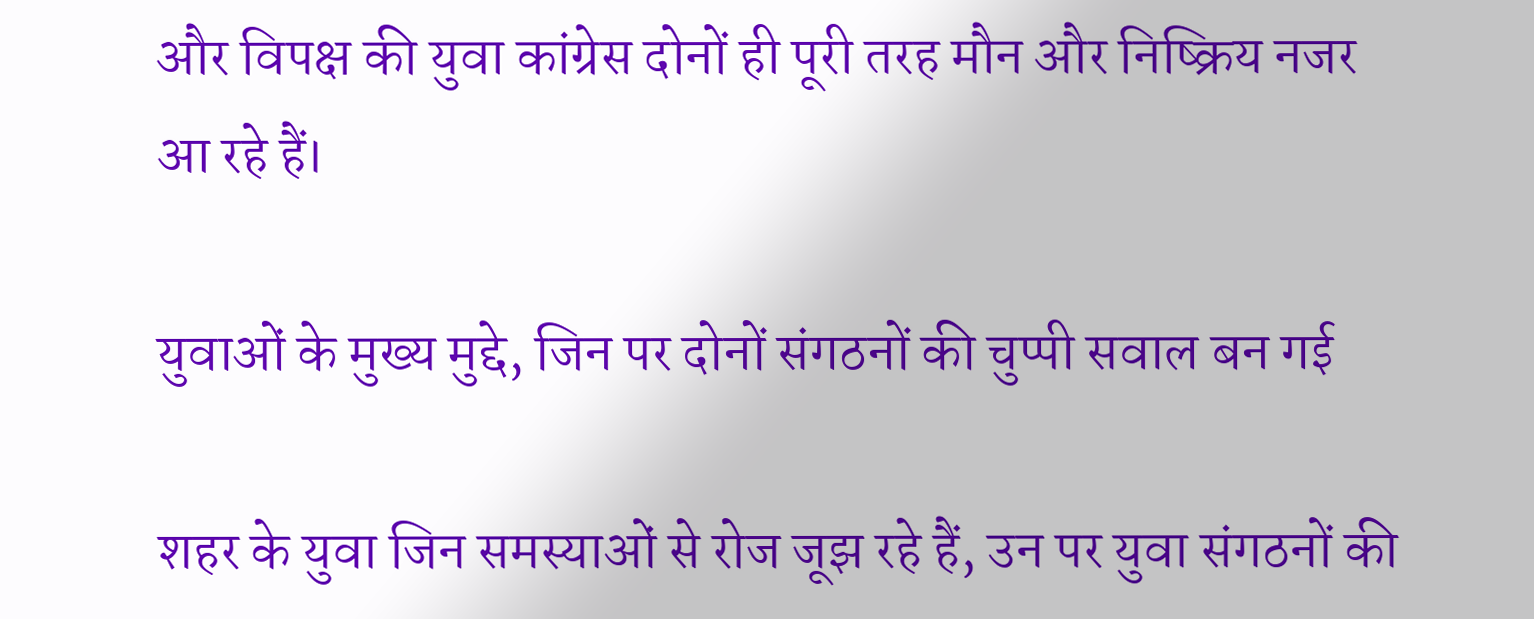और विपक्ष की युवा कांग्रेस दोनों ही पूरी तरह मौन और निष्क्रिय नजर आ रहे हैं।

युवाओं के मुख्य मुद्दे, जिन पर दोनों संगठनों की चुप्पी सवाल बन गई

शहर के युवा जिन समस्याओं से रोज जूझ रहे हैं, उन पर युवा संगठनों की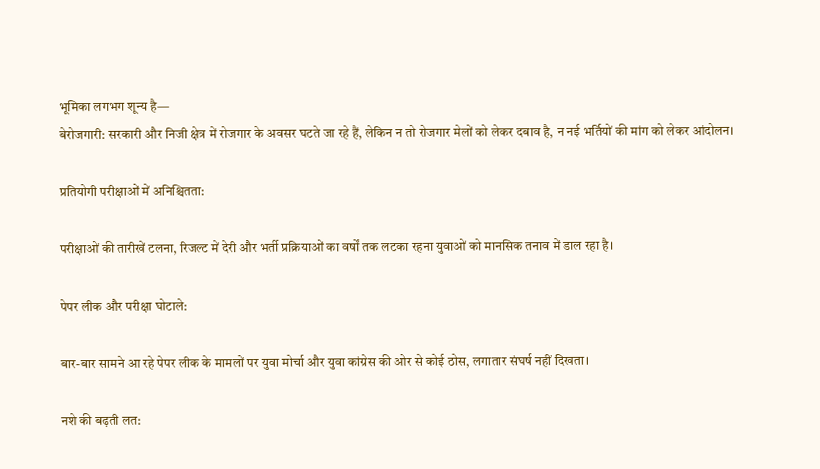भूमिका लगभग शून्य है—
बेरोजगारी: सरकारी और निजी क्षेत्र में रोजगार के अवसर घटते जा रहे हैं, लेकिन न तो रोजगार मेलों को लेकर दबाव है, न नई भर्तियों की मांग को लेकर आंदोलन।

प्रतियोगी परीक्षाओं में अनिश्चितता:

परीक्षाओं की तारीखें टलना, रिजल्ट में देरी और भर्ती प्रक्रियाओं का वर्षों तक लटका रहना युवाओं को मानसिक तनाव में डाल रहा है।

पेपर लीक और परीक्षा घोटाले:

बार-बार सामने आ रहे पेपर लीक के मामलों पर युवा मोर्चा और युवा कांग्रेस की ओर से कोई ठोस, लगातार संघर्ष नहीं दिखता।

नशे की बढ़ती लत: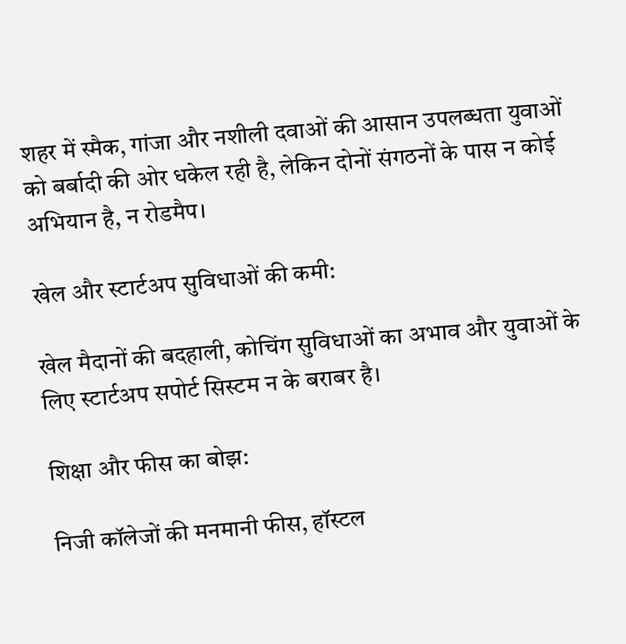शहर में स्मैक, गांजा और नशीली दवाओं की आसान उपलब्धता युवाओं को बर्बादी की ओर धकेल रही है, लेकिन दोनों संगठनों के पास न कोई अभियान है, न रोडमैप।

खेल और स्टार्टअप सुविधाओं की कमी:

खेल मैदानों की बदहाली, कोचिंग सुविधाओं का अभाव और युवाओं के लिए स्टार्टअप सपोर्ट सिस्टम न के बराबर है।

शिक्षा और फीस का बोझ:

निजी कॉलेजों की मनमानी फीस, हॉस्टल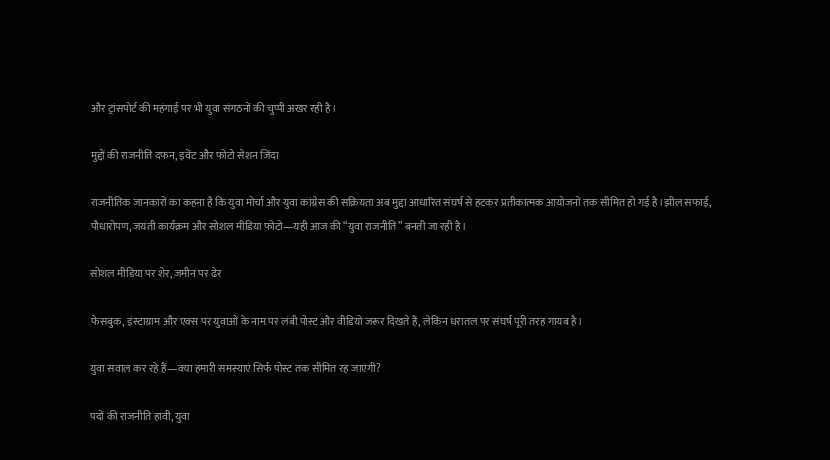और ट्रांसपोर्ट की महंगाई पर भी युवा संगठनों की चुप्पी अखर रही है।

मुद्दों की राजनीति दफन, इवेंट और फोटो सेशन जिंदा

राजनीतिक जानकारों का कहना है कि युवा मोर्चा और युवा कांग्रेस की सक्रियता अब मुद्दा आधारित संघर्ष से हटकर प्रतीकात्मक आयोजनों तक सीमित हो गई है।झील सफाई, पौधारोपण, जयंती कार्यक्रम और सोशल मीडिया फोटो—यही आज की “युवा राजनीति” बनती जा रही है।

सोशल मीडिया पर शेर, ज़मीन पर ढेर

फेसबुक, इंस्टाग्राम और एक्स पर युवाओं के नाम पर लंबी पोस्ट और वीडियो जरूर दिखते हैं, लेकिन धरातल पर संघर्ष पूरी तरह गायब है।

युवा सवाल कर रहे हैं—क्या हमारी समस्याएं सिर्फ पोस्ट तक सीमित रह जाएंगी?

पदों की राजनीति हावी, युवा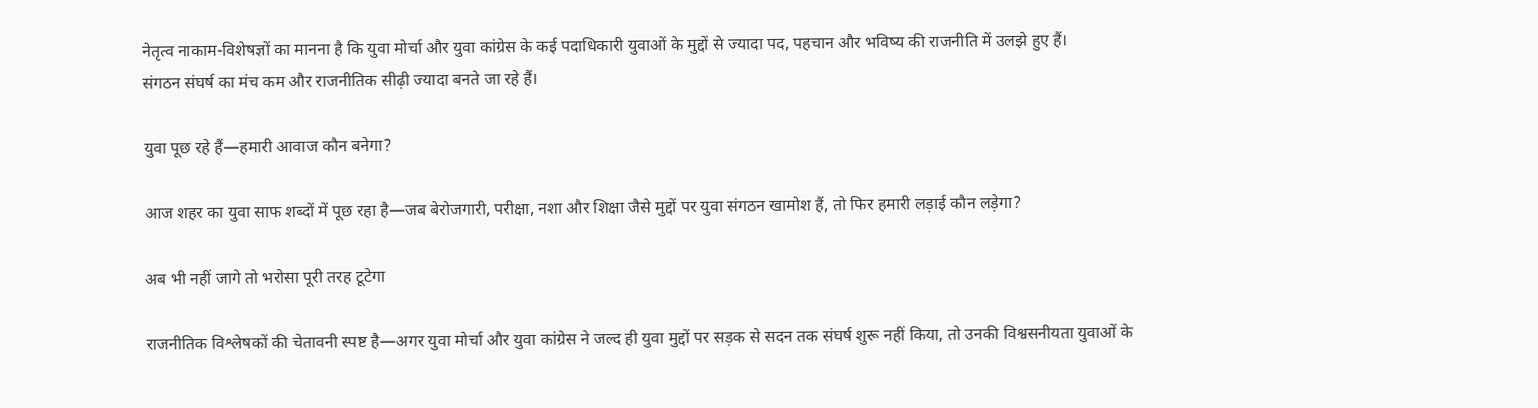नेतृत्व नाकाम-विशेषज्ञों का मानना है कि युवा मोर्चा और युवा कांग्रेस के कई पदाधिकारी युवाओं के मुद्दों से ज्यादा पद, पहचान और भविष्य की राजनीति में उलझे हुए हैं।
संगठन संघर्ष का मंच कम और राजनीतिक सीढ़ी ज्यादा बनते जा रहे हैं।

युवा पूछ रहे हैं—हमारी आवाज कौन बनेगा?

आज शहर का युवा साफ शब्दों में पूछ रहा है—जब बेरोजगारी, परीक्षा, नशा और शिक्षा जैसे मुद्दों पर युवा संगठन खामोश हैं, तो फिर हमारी लड़ाई कौन लड़ेगा?

अब भी नहीं जागे तो भरोसा पूरी तरह टूटेगा

राजनीतिक विश्लेषकों की चेतावनी स्पष्ट है—अगर युवा मोर्चा और युवा कांग्रेस ने जल्द ही युवा मुद्दों पर सड़क से सदन तक संघर्ष शुरू नहीं किया, तो उनकी विश्वसनीयता युवाओं के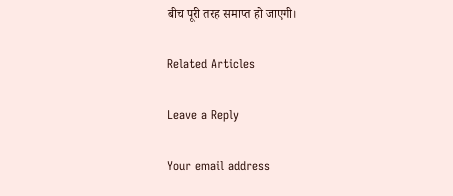बीच पूरी तरह समाप्त हो जाएगी।

Related Articles

Leave a Reply

Your email address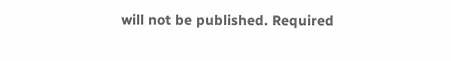will not be published. Required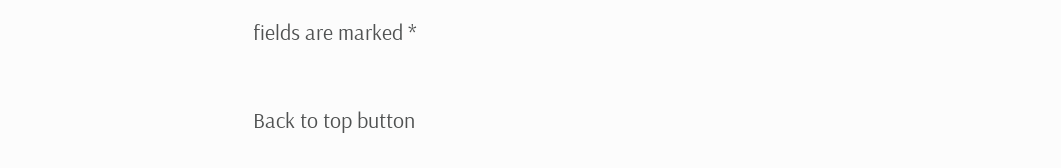fields are marked *

Back to top button